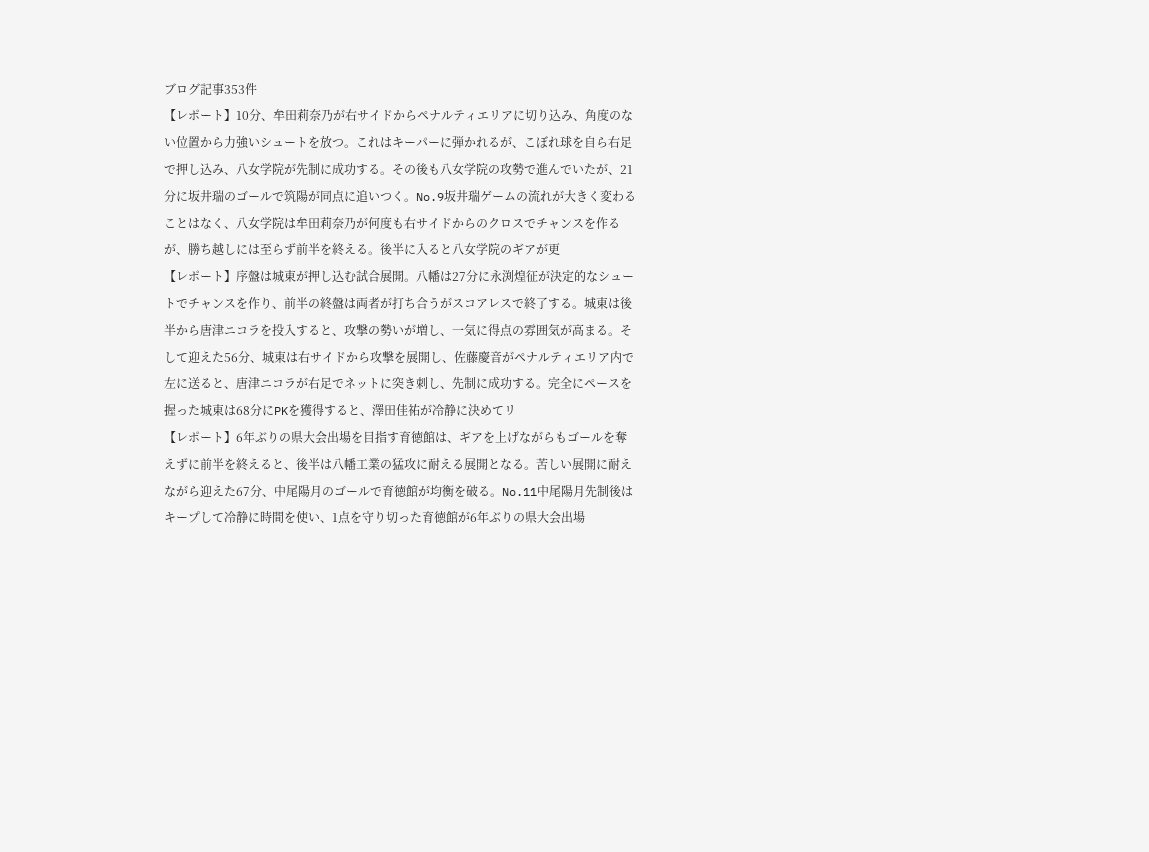ブログ記事353件
【レポート】10分、牟田莉奈乃が右サイドからペナルティエリアに切り込み、角度のない位置から力強いシュートを放つ。これはキーパーに弾かれるが、こぼれ球を自ら右足で押し込み、八女学院が先制に成功する。その後も八女学院の攻勢で進んでいたが、21分に坂井瑞のゴールで筑陽が同点に追いつく。No.9坂井瑞ゲームの流れが大きく変わることはなく、八女学院は牟田莉奈乃が何度も右サイドからのクロスでチャンスを作るが、勝ち越しには至らず前半を終える。後半に入ると八女学院のギアが更
【レポート】序盤は城東が押し込む試合展開。八幡は27分に永渕煌征が決定的なシュートでチャンスを作り、前半の終盤は両者が打ち合うがスコアレスで終了する。城東は後半から唐津ニコラを投入すると、攻撃の勢いが増し、一気に得点の雰囲気が高まる。そして迎えた56分、城東は右サイドから攻撃を展開し、佐藤慶音がペナルティエリア内で左に送ると、唐津ニコラが右足でネットに突き刺し、先制に成功する。完全にペースを握った城東は68分にPKを獲得すると、澤田佳祐が冷静に決めてリ
【レポート】6年ぶりの県大会出場を目指す育徳館は、ギアを上げながらもゴールを奪えずに前半を終えると、後半は八幡工業の猛攻に耐える展開となる。苦しい展開に耐えながら迎えた67分、中尾陽月のゴールで育徳館が均衡を破る。No.11中尾陽月先制後はキープして冷静に時間を使い、1点を守り切った育徳館が6年ぶりの県大会出場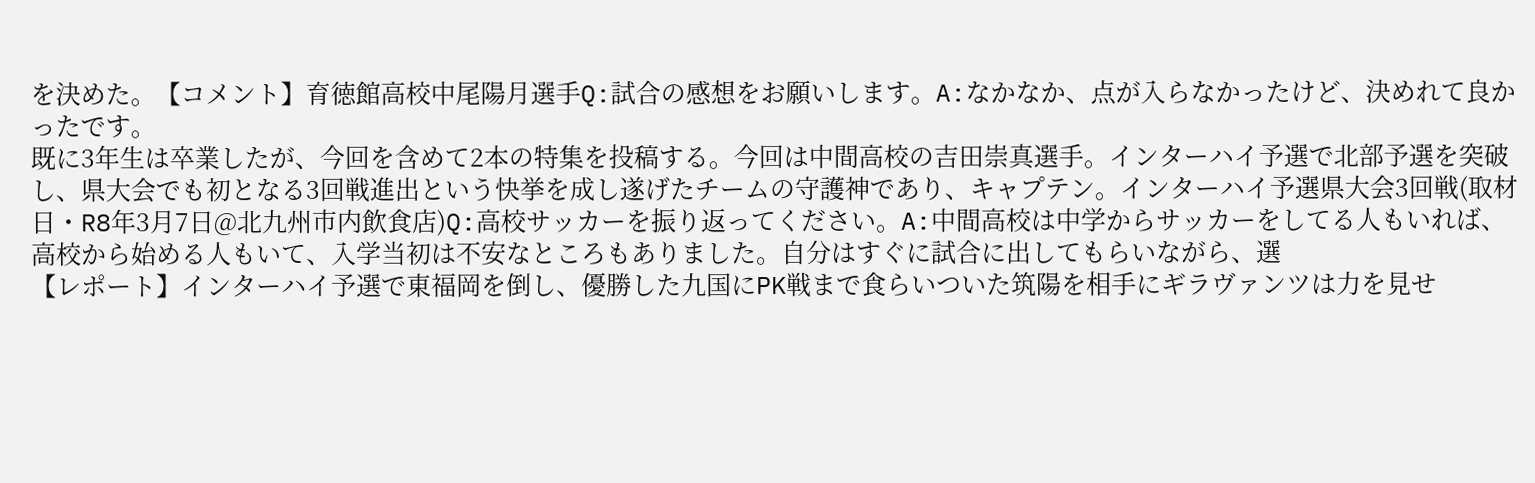を決めた。【コメント】育徳館高校中尾陽月選手Q:試合の感想をお願いします。A:なかなか、点が入らなかったけど、決めれて良かったです。
既に3年生は卒業したが、今回を含めて2本の特集を投稿する。今回は中間高校の吉田崇真選手。インターハイ予選で北部予選を突破し、県大会でも初となる3回戦進出という快挙を成し遂げたチームの守護神であり、キャプテン。インターハイ予選県大会3回戦(取材日・R8年3月7日@北九州市内飲食店)Q:高校サッカーを振り返ってください。A:中間高校は中学からサッカーをしてる人もいれば、高校から始める人もいて、入学当初は不安なところもありました。自分はすぐに試合に出してもらいながら、選
【レポート】インターハイ予選で東福岡を倒し、優勝した九国にPK戦まで食らいついた筑陽を相手にギラヴァンツは力を見せ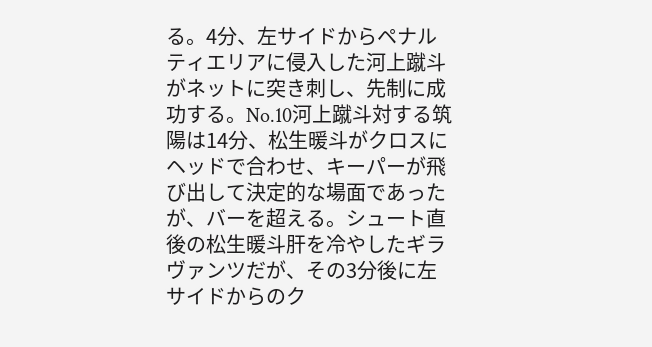る。4分、左サイドからペナルティエリアに侵入した河上蹴斗がネットに突き刺し、先制に成功する。No.10河上蹴斗対する筑陽は14分、松生暖斗がクロスにヘッドで合わせ、キーパーが飛び出して決定的な場面であったが、バーを超える。シュート直後の松生暖斗肝を冷やしたギラヴァンツだが、その3分後に左サイドからのク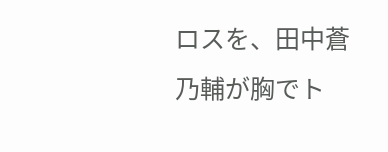ロスを、田中蒼乃輔が胸でト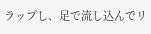ラップし、足で流し込んでリ